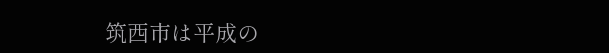筑西市は平成の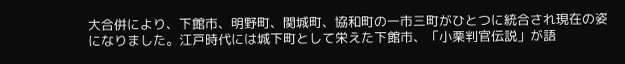大合併により、下館市、明野町、関城町、協和町の一市三町がひとつに統合され現在の姿になりました。江戸時代には城下町として栄えた下館市、「小栗判官伝説」が語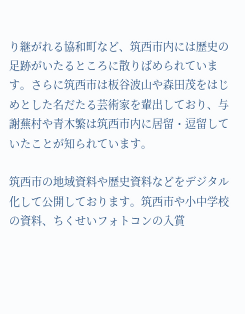り継がれる協和町など、筑西市内には歴史の足跡がいたるところに散りばめられています。さらに筑西市は板谷波山や森田茂をはじめとした名だたる芸術家を輩出しており、与謝蕪村や青木繁は筑西市内に居留・逗留していたことが知られています。

筑西市の地域資料や歴史資料などをデジタル化して公開しております。筑西市や小中学校の資料、ちくせいフォトコンの入賞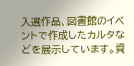入選作品、図書館のイベントで作成したカルタなどを展示しています。資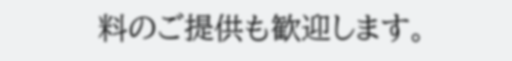料のご提供も歓迎します。